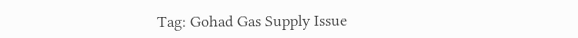Tag: Gohad Gas Supply Issue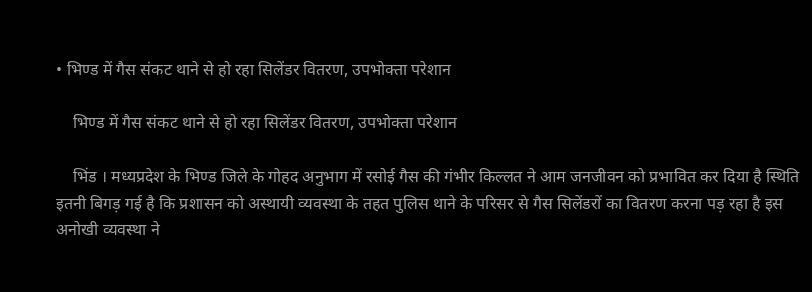• भिण्ड में गैस संकट थाने से हो रहा सिलेंडर वितरण, उपभोक्ता परेशान

    भिण्ड में गैस संकट थाने से हो रहा सिलेंडर वितरण, उपभोक्ता परेशान

    भिंड । मध्यप्रदेश के भिण्ड जिले के गोहद अनुभाग में रसोई गैस की गंभीर किल्लत ने आम जनजीवन को प्रभावित कर दिया है स्थिति इतनी बिगड़ गई है कि प्रशासन को अस्थायी व्यवस्था के तहत पुलिस थाने के परिसर से गैस सिलेंडरों का वितरण करना पड़ रहा है इस अनोखी व्यवस्था ने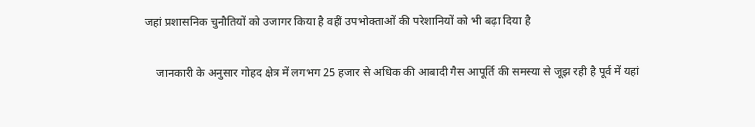जहां प्रशासनिक चुनौतियों को उजागर किया है वहीं उपभोक्ताओं की परेशानियों को भी बढ़ा दिया है

    जानकारी के अनुसार गोहद क्षेत्र में लगभग 25 हजार से अधिक की आबादी गैस आपूर्ति की समस्या से जूझ रही है पूर्व में यहां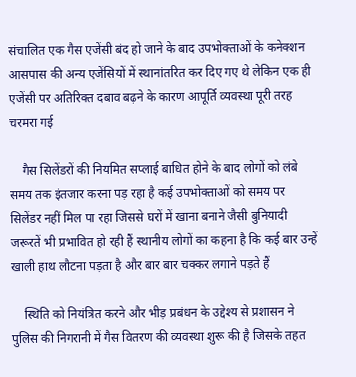संचालित एक गैस एजेंसी बंद हो जाने के बाद उपभोक्ताओं के कनेक्शन आसपास की अन्य एजेंसियों में स्थानांतरित कर दिए गए थे लेकिन एक ही एजेंसी पर अतिरिक्त दबाव बढ़ने के कारण आपूर्ति व्यवस्था पूरी तरह चरमरा गई

    गैस सिलेंडरों की नियमित सप्लाई बाधित होने के बाद लोगों को लंबे समय तक इंतजार करना पड़ रहा है कई उपभोक्ताओं को समय पर सिलेंडर नहीं मिल पा रहा जिससे घरों में खाना बनाने जैसी बुनियादी जरूरतें भी प्रभावित हो रही हैं स्थानीय लोगों का कहना है कि कई बार उन्हें खाली हाथ लौटना पड़ता है और बार बार चक्कर लगाने पड़ते हैं

    स्थिति को नियंत्रित करने और भीड़ प्रबंधन के उद्देश्य से प्रशासन ने पुलिस की निगरानी में गैस वितरण की व्यवस्था शुरू की है जिसके तहत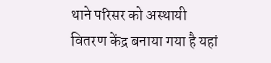थाने परिसर को अस्थायी वितरण केंद्र बनाया गया है यहां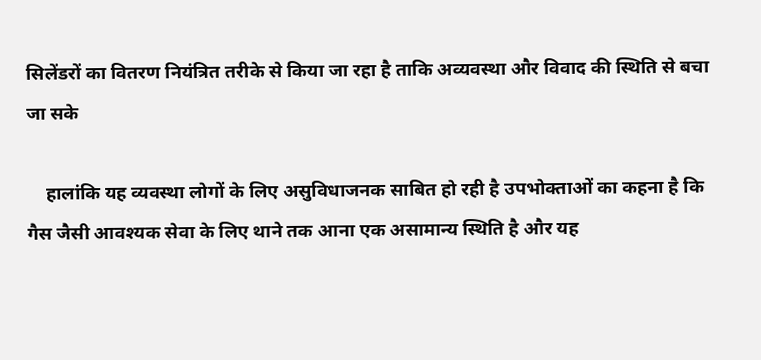सिलेंडरों का वितरण नियंत्रित तरीके से किया जा रहा है ताकि अव्यवस्था और विवाद की स्थिति से बचा जा सके

    हालांकि यह व्यवस्था लोगों के लिए असुविधाजनक साबित हो रही है उपभोक्ताओं का कहना है कि गैस जैसी आवश्यक सेवा के लिए थाने तक आना एक असामान्य स्थिति है और यह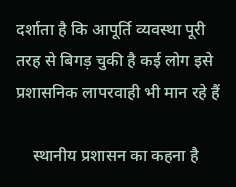दर्शाता है कि आपूर्ति व्यवस्था पूरी तरह से बिगड़ चुकी है कई लोग इसे प्रशासनिक लापरवाही भी मान रहे हैं

    स्थानीय प्रशासन का कहना है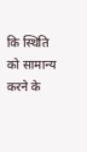कि स्थिति को सामान्य करने के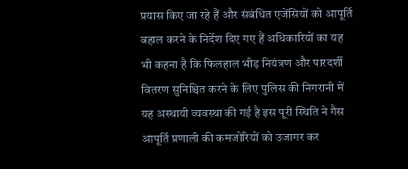प्रयास किए जा रहे हैं और संबंधित एजेंसियों को आपूर्ति बहाल करने के निर्देश दिए गए हैं अधिकारियों का यह भी कहना है कि फिलहाल भीड़ नियंत्रण और पारदर्शी वितरण सुनिश्चित करने के लिए पुलिस की निगरानी में यह अस्थायी व्यवस्था की गई है इस पूरी स्थिति ने गैस आपूर्ति प्रणाली की कमजोरियों को उजागर कर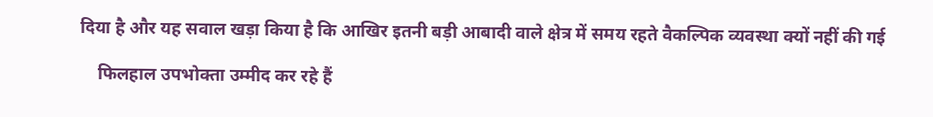दिया है और यह सवाल खड़ा किया है कि आखिर इतनी बड़ी आबादी वाले क्षेत्र में समय रहते वैकल्पिक व्यवस्था क्यों नहीं की गई

    फिलहाल उपभोक्ता उम्मीद कर रहे हैं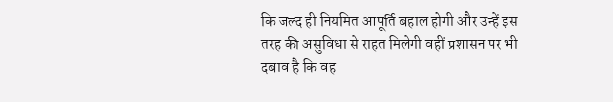कि जल्द ही नियमित आपूर्ति बहाल होगी और उन्हें इस तरह की असुविधा से राहत मिलेगी वहीं प्रशासन पर भी दबाव है कि वह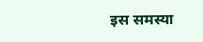इस समस्या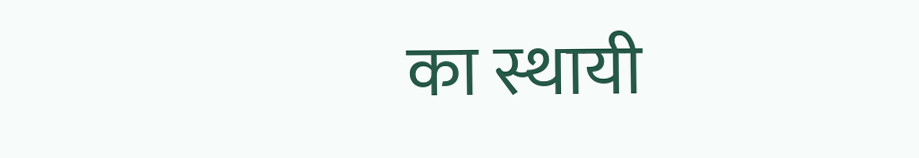का स्थायी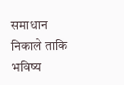समाधान निकाले ताकि भविष्य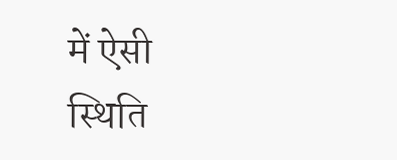में ऐसी स्थिति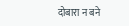दोबारा न बने